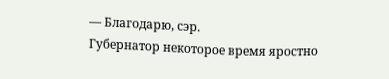— Благодарю, сэр.
Губернатор некоторое время яростно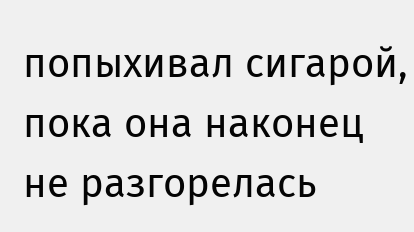попыхивал сигарой, пока она наконец не разгорелась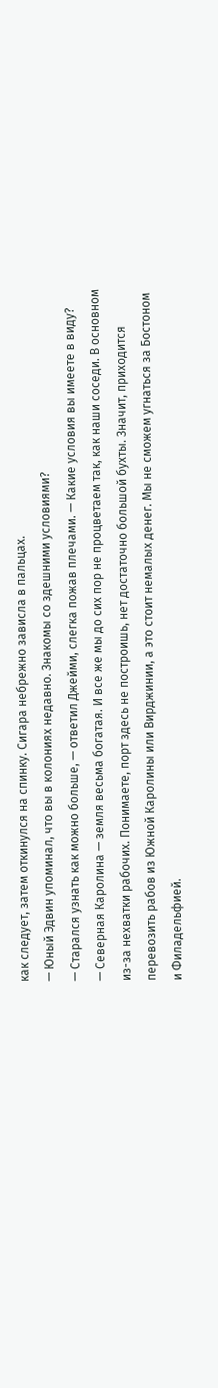как следует, затем откинулся на спинку. Сигара небрежно зависла в пальцах.
— Юный Эдвин упоминал, что вы в колониях недавно. Знакомы со здешними условиями?
— Старался узнать как можно больше, — ответил Джейми, слегка пожав плечами. — Какие условия вы имеете в виду?
— Северная Каролина — земля весьма богатая. И все же мы до сих пор не процветаем так, как наши соседи. В основном из-за нехватки рабочих. Понимаете, порт здесь не построишь, нет достаточно большой бухты. Значит, приходится перевозить рабов из Южной Каролины или Вирджинии, а это стоит немалых денег. Мы не сможем угнаться за Бостоном и Филадельфией.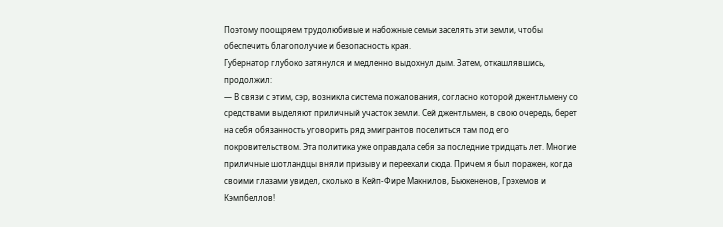Поэтому поощряем трудолюбивые и набожные семьи заселять эти земли, чтобы обеспечить благополучие и безопасность края.
Губернатор глубоко затянулся и медленно выдохнул дым. Затем, откашлявшись, продолжил:
— В связи с этим, сэр, возникла система пожалования, согласно которой джентльмену со средствами выделяют приличный участок земли. Сей джентльмен, в свою очередь, берет на себя обязанность уговорить ряд эмигрантов поселиться там под его покровительством. Эта политика уже оправдала себя за последние тридцать лет. Многие приличные шотландцы вняли призыву и переехали сюда. Причем я был поражен, когда своими глазами увидел, сколько в Кейп-Фире Макнилов, Бьюкененов, Грэхемов и Кэмпбеллов!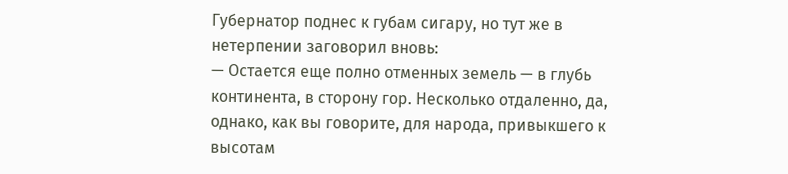Губернатор поднес к губам сигару, но тут же в нетерпении заговорил вновь:
— Остается еще полно отменных земель — в глубь континента, в сторону гор. Несколько отдаленно, да, однако, как вы говорите, для народа, привыкшего к высотам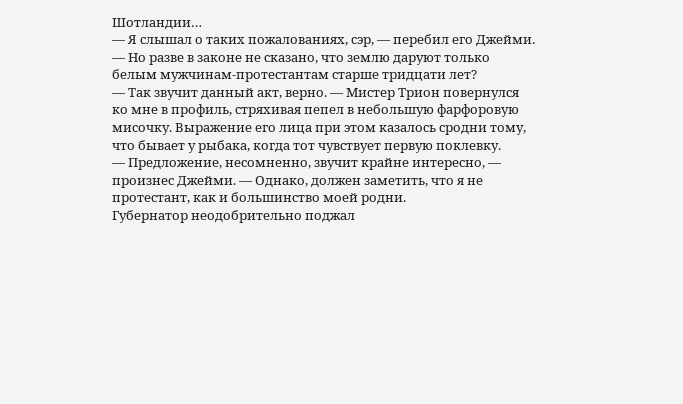Шотландии…
— Я слышал о таких пожалованиях, сэр, — перебил его Джейми. — Но разве в законе не сказано, что землю даруют только белым мужчинам-протестантам старше тридцати лет?
— Так звучит данный акт, верно. — Мистер Трион повернулся ко мне в профиль, стряхивая пепел в небольшую фарфоровую мисочку. Выражение его лица при этом казалось сродни тому, что бывает у рыбака, когда тот чувствует первую поклевку.
— Предложение, несомненно, звучит крайне интересно, — произнес Джейми. — Однако, должен заметить, что я не протестант, как и большинство моей родни.
Губернатор неодобрительно поджал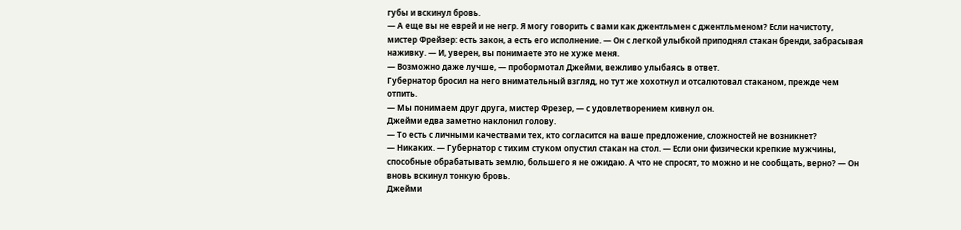губы и вскинул бровь.
— А еще вы не еврей и не негр. Я могу говорить с вами как джентльмен с джентльменом? Если начистоту, мистер Фрейзер: есть закон, а есть его исполнение. — Он с легкой улыбкой приподнял стакан бренди, забрасывая наживку. — И, уверен, вы понимаете это не хуже меня.
— Возможно даже лучше, — пробормотал Джейми, вежливо улыбаясь в ответ.
Губернатор бросил на него внимательный взгляд, но тут же хохотнул и отсалютовал стаканом, прежде чем отпить.
— Мы понимаем друг друга, мистер Фрезер, — с удовлетворением кивнул он.
Джейми едва заметно наклонил голову.
— То есть с личными качествами тех, кто согласится на ваше предложение, сложностей не возникнет?
— Никаких. — Губернатор с тихим стуком опустил стакан на стол. — Если они физически крепкие мужчины, способные обрабатывать землю, большего я не ожидаю. А что не спросят, то можно и не сообщать, верно? — Он вновь вскинул тонкую бровь.
Джейми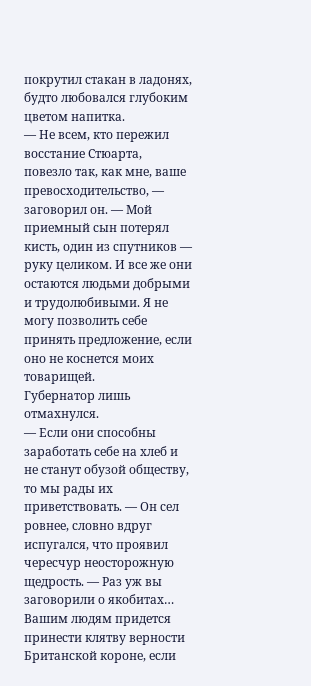покрутил стакан в ладонях, будто любовался глубоким цветом напитка.
— Не всем, кто пережил восстание Стюарта, повезло так, как мне, ваше превосходительство, — заговорил он. — Мой приемный сын потерял кисть, один из спутников — руку целиком. И все же они остаются людьми добрыми и трудолюбивыми. Я не могу позволить себе принять предложение, если оно не коснется моих товарищей.
Губернатор лишь отмахнулся.
— Если они способны заработать себе на хлеб и не станут обузой обществу, то мы рады их приветствовать. — Он сел ровнее, словно вдруг испугался, что проявил чересчур неосторожную щедрость. — Раз уж вы заговорили о якобитах… Вашим людям придется принести клятву верности Британской короне, если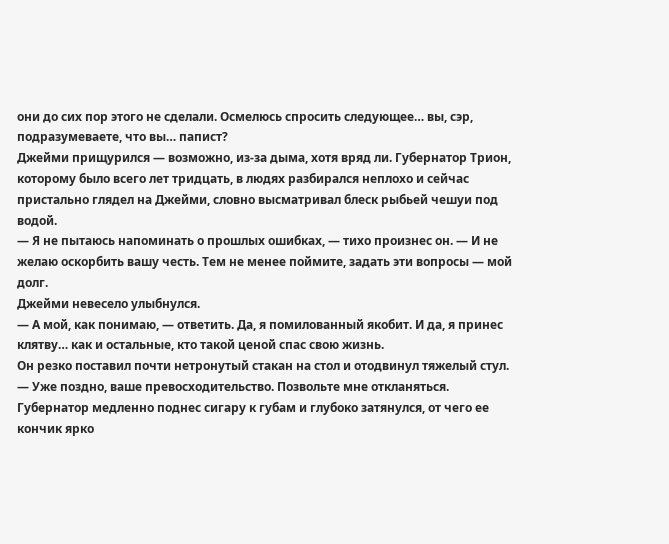они до сих пор этого не сделали. Осмелюсь спросить следующее… вы, сэр, подразумеваете, что вы… папист?
Джейми прищурился — возможно, из-за дыма, хотя вряд ли. Губернатор Трион, которому было всего лет тридцать, в людях разбирался неплохо и сейчас пристально глядел на Джейми, словно высматривал блеск рыбьей чешуи под водой.
— Я не пытаюсь напоминать о прошлых ошибках, — тихо произнес он. — И не желаю оскорбить вашу честь. Тем не менее поймите, задать эти вопросы — мой долг.
Джейми невесело улыбнулся.
— А мой, как понимаю, — ответить. Да, я помилованный якобит. И да, я принес клятву… как и остальные, кто такой ценой спас свою жизнь.
Он резко поставил почти нетронутый стакан на стол и отодвинул тяжелый стул.
— Уже поздно, ваше превосходительство. Позвольте мне откланяться.
Губернатор медленно поднес сигару к губам и глубоко затянулся, от чего ее кончик ярко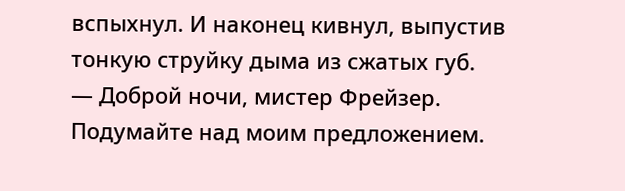вспыхнул. И наконец кивнул, выпустив тонкую струйку дыма из сжатых губ.
— Доброй ночи, мистер Фрейзер. Подумайте над моим предложением.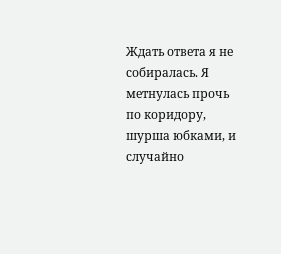Ждать ответа я не собиралась. Я метнулась прочь по коридору, шурша юбками, и случайно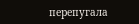перепугала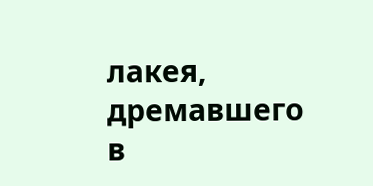лакея, дремавшего в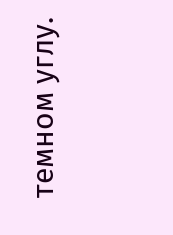темном углу.